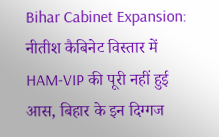Bihar Cabinet Expansion: नीतीश कैबिनेट विस्तार में HAM-VIP की पूरी नहीं हुई आस, बिहार के इन दिग्गज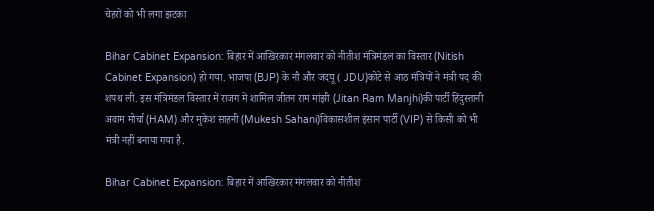चेहरों को भी लगा झटका

Bihar Cabinet Expansion: बिहार में आखिरकार मंगलवार को नीतीश मंत्रिमंडल का विस्तार (Nitish Cabinet Expansion) हो गया. भाजपा (BJP) के नौ और जदयू ( JDU)कोटे से आठ मंत्रियों ने मंत्री पद की शपथ ली. इस मंत्रिमंडल विस्तार में राजग में शामिल जीतन राम मांझी (Jitan Ram Manjhi)की पार्टी हिंदुस्तानी अवाम मोर्चा (HAM) और मुकेश साहनी (Mukesh Sahani)विकासशील इंसान पार्टी (VIP) से किसी को भी मंत्री नहीं बनाया गया है.

Bihar Cabinet Expansion: बिहार में आखिरकार मंगलवार को नीतीश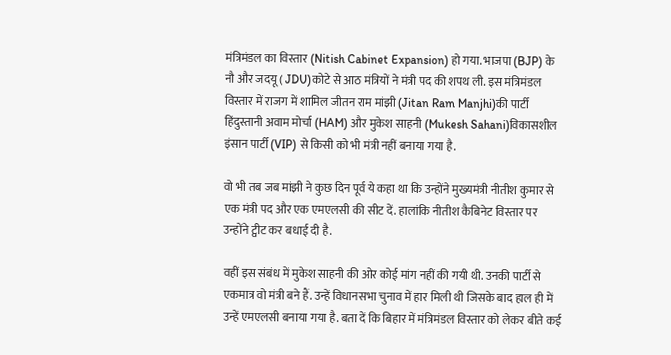मंत्रिमंडल का विस्तार (Nitish Cabinet Expansion) हो गया. भाजपा (BJP) के नौ और जदयू ( JDU)कोटे से आठ मंत्रियों ने मंत्री पद की शपथ ली. इस मंत्रिमंडल विस्तार में राजग में शामिल जीतन राम मांझी (Jitan Ram Manjhi)की पार्टी हिंदुस्तानी अवाम मोर्चा (HAM) और मुकेश साहनी (Mukesh Sahani)विकासशील इंसान पार्टी (VIP) से किसी को भी मंत्री नहीं बनाया गया है.

वो भी तब जब मांझी ने कुछ दिन पूर्व ये कहा था कि उन्होंने मुख्यमंत्री नीतीश कुमार से एक मंत्री पद और एक एमएलसी की सीट दें. हालांकि नीतीश कैबिनेट विस्तार पर उन्होंने ट्वीट कर बधाई दी है.

वहीं इस संबंध में मुकेश साहनी की ओर कोई मांग नहीं की गयी थी. उनकी पार्टी से एकमात्र वो मंत्री बने हैं. उन्हें विधानसभा चुनाव में हार मिली थी जिसके बाद हाल ही में उन्हें एमएलसी बनाया गया है. बता दें कि बिहार में मंत्रिमंडल विस्तार को लेकर बीते कई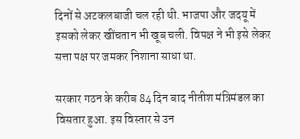दिनों से अटकलबाजी चल रही थी. भाजपा और जदयू में इसको लेकर खींचतान भी खूब चली. विपक्ष ने भी इसे लेकर सत्ता पक्ष पर जमकर निशाना साधा था.

सरकार गठन के करीब 84 दिन बाद नीतीश मंत्रिमंडल का विसतार हुआ. इस विस्तार से उन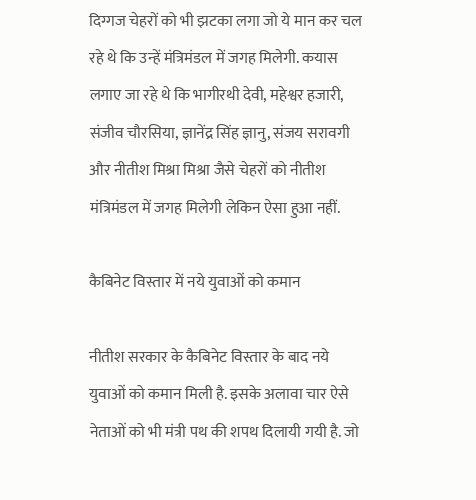दिग्गज चेहरों को भी झटका लगा जो ये मान कर चल रहे थे कि उन्हें मंत्रिमंडल में जगह मिलेगी. कयास लगाए जा रहे थे कि भागीरथी देवी, महेश्वर हजारी, संजीव चौरसिया, ज्ञानेंद्र सिंह ज्ञानु, संजय सरावगी और नीतीश मिश्रा मिश्रा जैसे चेहरों को नीतीश मंत्रिमंडल में जगह मिलेगी लेकिन ऐसा हुआ नहीं.

कैबिनेट विस्तार में नये युवाओं को कमान

नीतीश सरकार के कैबिनेट विस्तार के बाद नये युवाओं को कमान मिली है. इसके अलावा चार ऐसे नेताओं को भी मंत्री पथ की शपथ दिलायी गयी है. जो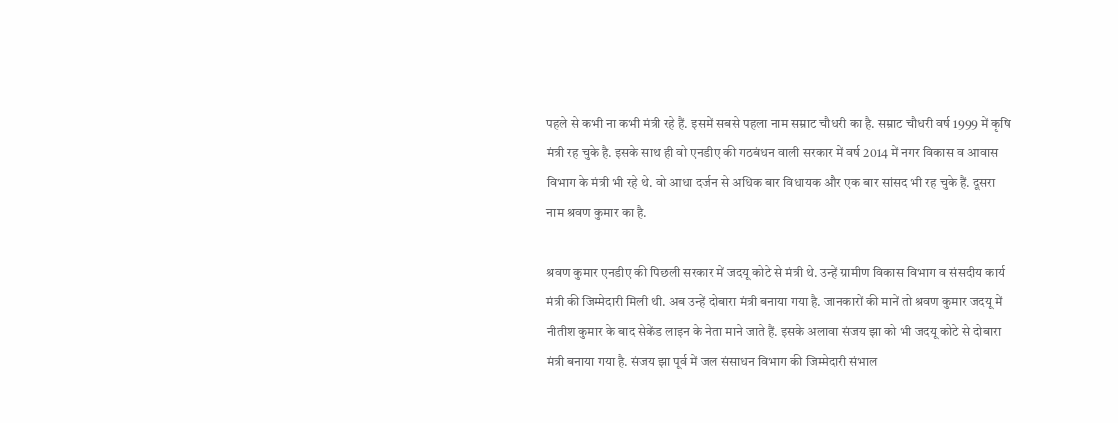पहले से कभी ना कभी मंत्री रहे हैं. इसमें सबसे पहला नाम सम्राट चौधरी का है. सम्राट चौधरी वर्ष 1999 में कृषि मंत्री रह चुके है. इसके साथ ही वो एनडीए की गठबंधन वाली सरकार में वर्ष 2014 में नगर विकास व आवास विभाग के मंत्री भी रहे थे. वो आधा दर्जन से अधिक बार विधायक और एक बार सांसद भी रह चुके हैं. दूसरा नाम श्रवण कुमार का है.

श्रवण कुमार एनडीए की पिछली सरकार में जदयू कोटे से मंत्री थे. उन्हें ग्रामीण विकास विभाग व संसदीय कार्य मंत्री की जिम्मेदारी मिली थी. अब उन्हें दोबारा मंत्री बनाया गया है. जानकारों की मानें तो श्रवण कुमार जदयू में नीतीश कुमार के बाद सेकेंड लाइन के नेता माने जाते हैं. इसके अलावा संजय झा को भी जदयू कोटे से दोबारा मंत्री बनाया गया है. संजय झा पूर्व में जल संसाधन विभाग की जिम्मेदारी संभाल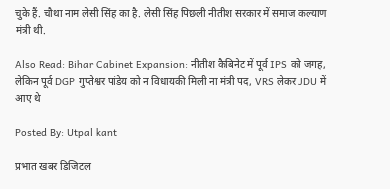चुके हैं. चौथा नाम लेसी सिंह का है. लेसी सिंह पिछली नीतीश सरकार में समाज कल्याण मंत्री थी.

Also Read: Bihar Cabinet Expansion: नीतीश कैबिनेट में पूर्व IPS को जगह, लेकिन पूर्व DGP गुप्तेश्वर पांडेय को न विधायकी मिली ना मंत्री पद, VRS लेकर JDU में आए थे

Posted By: Utpal kant

प्रभात खबर डिजिटल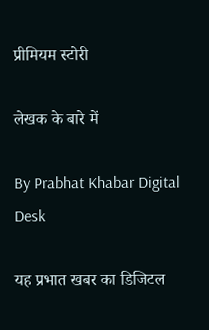प्रीमियम स्टोरी

लेखक के बारे में

By Prabhat Khabar Digital Desk

यह प्रभात खबर का डिजिटल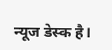न्यूज डेस्क है।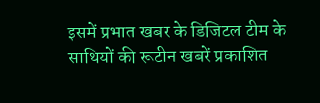इसमें प्रभात खबर के डिजिटल टीम के साथियों की रूटीन खबरें प्रकाशित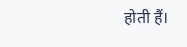होती हैं।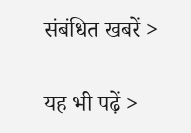संबंधित खबरें >

यह भी पढ़ें >